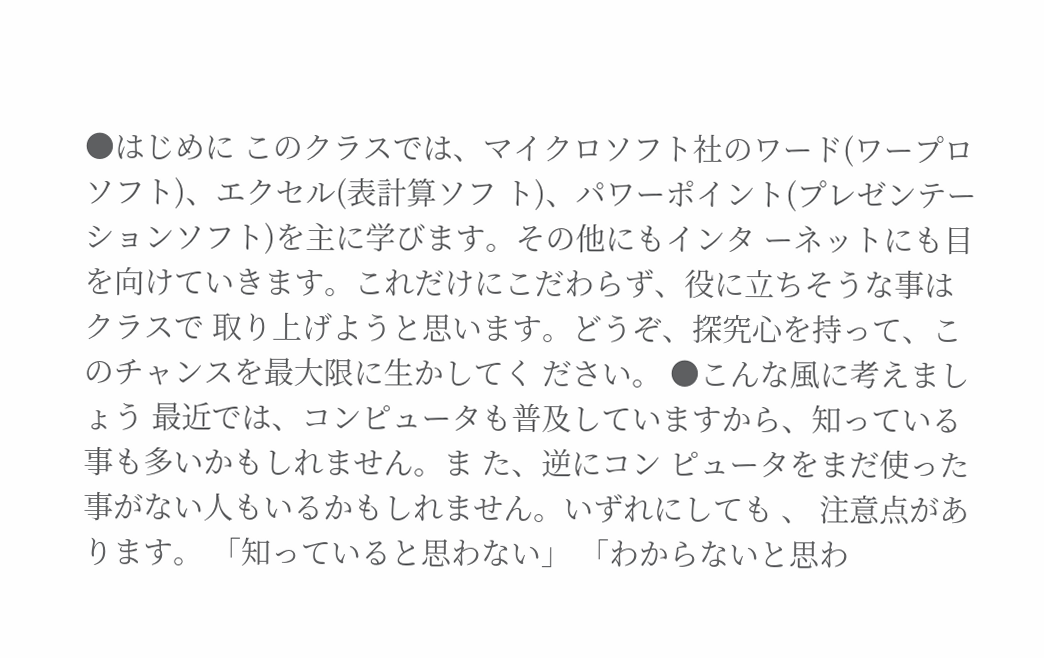●はじめに このクラスでは、マイクロソフト社のワード(ワープロソフト)、エクセル(表計算ソフ ト)、パワーポイント(プレゼンテーションソフト)を主に学びます。その他にもインタ ーネットにも目を向けていきます。これだけにこだわらず、役に立ちそうな事はクラスで 取り上げようと思います。どうぞ、探究心を持って、このチャンスを最大限に生かしてく ださい。 ●こんな風に考えましょう 最近では、コンピュータも普及していますから、知っている事も多いかもしれません。ま た、逆にコン ピュータをまだ使った事がない人もいるかもしれません。いずれにしても 、 注意点があります。 「知っていると思わない」 「わからないと思わ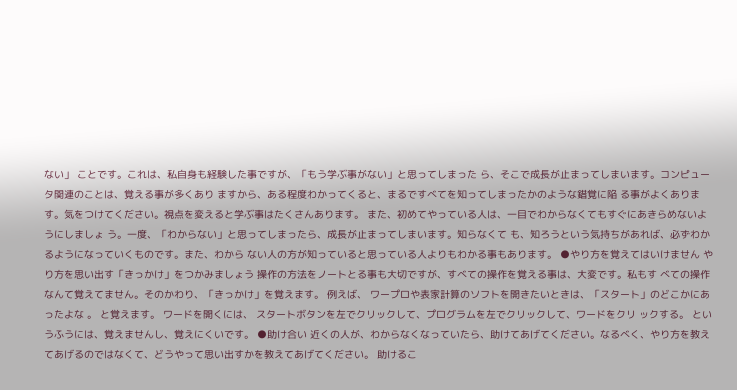ない」 ことです。これは、私自身も経験した事ですが、「もう学ぶ事がない」と思ってしまった ら、そこで成長が止まってしまいます。コンピュータ関連のことは、覚える事が多くあり ますから、ある程度わかってくると、まるですべてを知ってしまったかのような錯覚に陥 る事がよくあります。気をつけてください。視点を変えると学ぶ事はたくさんあります。 また、初めてやっている人は、一目でわからなくてもすぐにあきらめないようにしましょ う。一度、「わからない」と思ってしまったら、成長が止まってしまいます。知らなくて も、知ろうという気持ちがあれば、必ずわかるようになっていくものです。また、わから ない人の方が知っていると思っている人よりもわかる事もあります。 ●やり方を覚えてはいけません やり方を思い出す「きっかけ」をつかみましょう 操作の方法をノートとる事も大切ですが、すべての操作を覚える事は、大変です。私もす べての操作なんて覚えてません。そのかわり、「きっかけ」を覚えます。 例えば、 ワープロや表家計算のソフトを開きたいときは、「スタート」のどこかにあったよな 。 と覚えます。 ワードを開くには、 スタートボタンを左でクリックして、プログラムを左でクリックして、ワードをクリ ックする。 というふうには、覚えませんし、覚えにくいです。 ●助け合い 近くの人が、わからなくなっていたら、助けてあげてください。なるべく、やり方を教え てあげるのではなくて、どうやって思い出すかを教えてあげてください。 助けるこ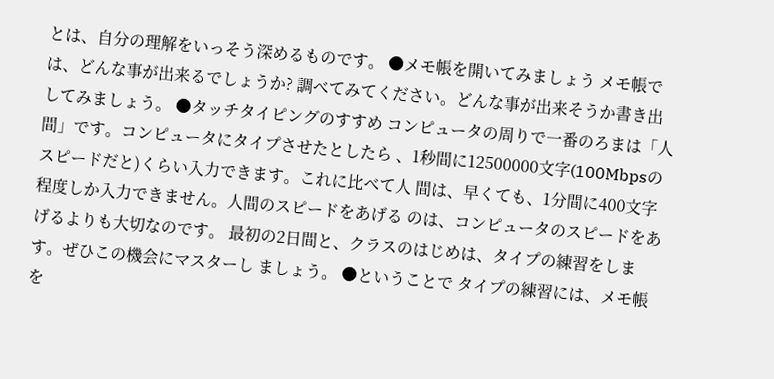とは、自分の理解をいっそう深めるものです。 ●メモ帳を開いてみましょう メモ帳では、どんな事が出来るでしょうか? 調べてみてください。どんな事が出来そうか書き出してみましょう。 ●タッチタイピングのすすめ コンピュータの周りで一番のろまは「人間」です。コンピュータにタイプさせたとしたら 、1秒間に12500000文字(100Mbpsのスピードだと)くらい入力できます。これに比べて人 間は、早くても、1分間に400文字程度しか入力できません。人間のスピードをあげる のは、コンピュータのスピードをあげるよりも大切なのです。 最初の2日間と、クラスのはじめは、タイプの練習をします。ぜひこの機会にマスターし ましょう。 ●ということで タイプの練習には、メモ帳を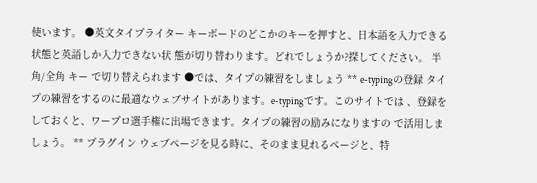使います。 ●英文タイプライター キーボードのどこかのキーを押すと、日本語を入力できる状態と英語しか入力できない状 態が切り替わります。どれでしょうか?探してください。 半角/全角 キー で切り替えられます ●では、タイプの練習をしましょう ** e-typingの登録 タイプの練習をするのに最適なウェブサイトがあります。e-typingです。このサイトでは 、登録をしておくと、ワープロ選手権に出場できます。タイプの練習の励みになりますの で活用しましょう。 ** プラグイン ウェブページを見る時に、そのまま見れるページと、特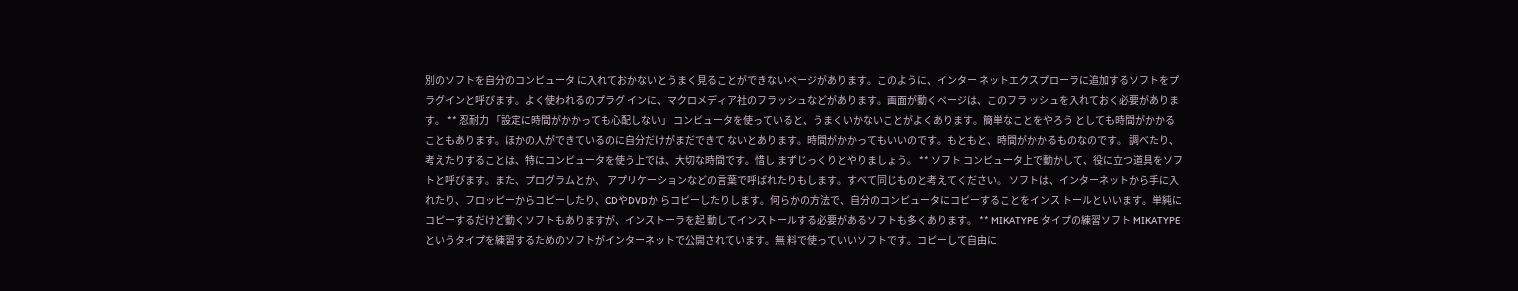別のソフトを自分のコンピュータ に入れておかないとうまく見ることができないページがあります。このように、インター ネットエクスプローラに追加するソフトをプラグインと呼びます。よく使われるのプラグ インに、マクロメディア社のフラッシュなどがあります。画面が動くページは、このフラ ッシュを入れておく必要があります。 ** 忍耐力 「設定に時間がかかっても心配しない」 コンピュータを使っていると、うまくいかないことがよくあります。簡単なことをやろう としても時間がかかることもあります。ほかの人ができているのに自分だけがまだできて ないとあります。時間がかかってもいいのです。もともと、時間がかかるものなのです。 調べたり、考えたりすることは、特にコンピュータを使う上では、大切な時間です。惜し まずじっくりとやりましょう。 ** ソフト コンピュータ上で動かして、役に立つ道具をソフトと呼びます。また、プログラムとか、 アプリケーションなどの言葉で呼ばれたりもします。すべて同じものと考えてください。 ソフトは、インターネットから手に入れたり、フロッピーからコピーしたり、CDやDVDか らコピーしたりします。何らかの方法で、自分のコンピュータにコピーすることをインス トールといいます。単純にコピーするだけど動くソフトもありますが、インストーラを起 動してインストールする必要があるソフトも多くあります。 ** MIKATYPE タイプの練習ソフト MIKATYPEというタイプを練習するためのソフトがインターネットで公開されています。無 料で使っていいソフトです。コピーして自由に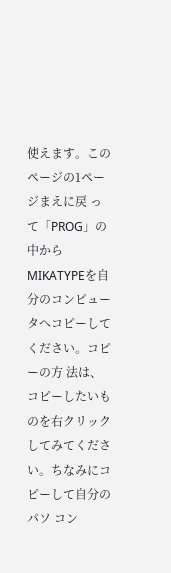使えます。このページの1ページまえに戻 って「PROG」の中からMIKATYPEを自分のコンピュータへコピーしてください。コピーの方 法は、コピーしたいものを右クリックしてみてください。ちなみにコピーして自分のパソ コン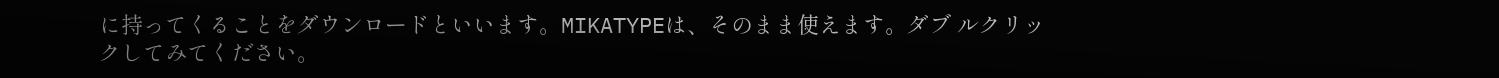に持ってくることをダウンロードといいます。MIKATYPEは、そのまま使えます。ダブ ルクリックしてみてください。